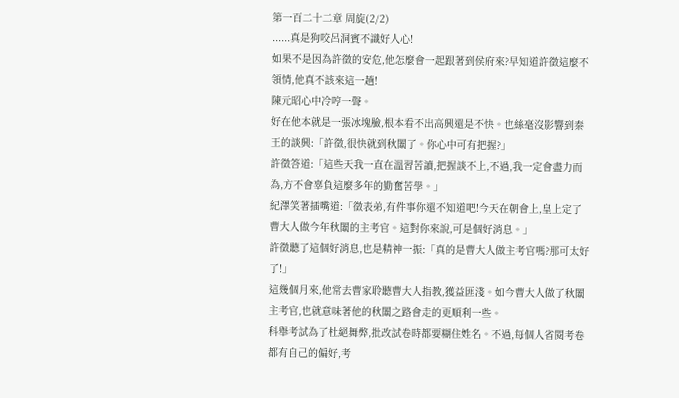第一百二十二章 周旋(2/2)
......真是狗咬呂洞賓不識好人心!
如果不是因為許徵的安危,他怎麼會一起跟著到侯府來?早知道許徵這麼不領情,他真不該來這一趟!
陳元昭心中冷哼一聲。
好在他本就是一張冰塊臉,根本看不出高興還是不快。也絲毫沒影響到秦王的談興:「許徵,很快就到秋闈了。你心中可有把握?」
許徵答道:「這些天我一直在溫習苦讀,把握談不上,不過,我一定會盡力而為,方不會辜負這麼多年的勤奮苦學。」
紀澤笑著插嘴道:「徵表弟,有件事你還不知道吧!今天在朝會上,皇上定了曹大人做今年秋闈的主考官。這對你來說,可是個好消息。」
許徵聽了這個好消息,也是精神一振:「真的是曹大人做主考官嗎?那可太好了!」
這幾個月來,他常去曹家聆聽曹大人指教,獲益匪淺。如今曹大人做了秋闈主考官,也就意味著他的秋闈之路會走的更順利一些。
科舉考試為了杜絕舞弊,批改試卷時都要糊住姓名。不過,每個人省閱考卷都有自己的偏好,考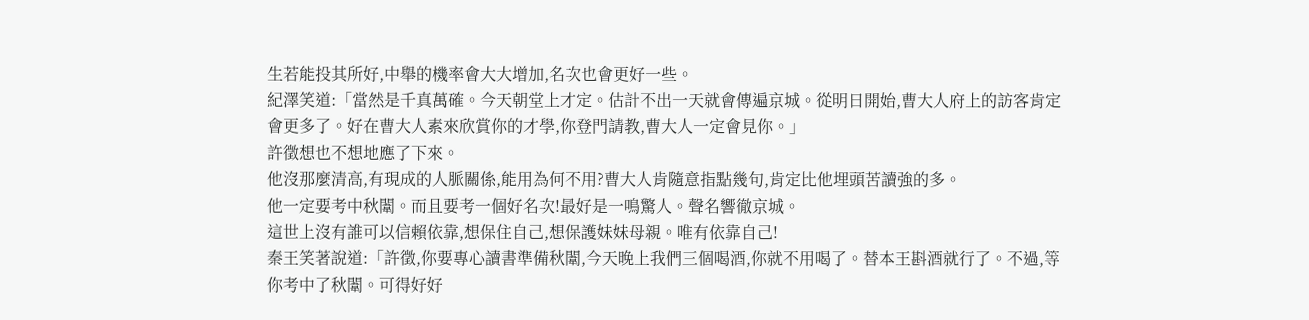生若能投其所好,中舉的機率會大大增加,名次也會更好一些。
紀澤笑道:「當然是千真萬確。今天朝堂上才定。估計不出一天就會傳遍京城。從明日開始,曹大人府上的訪客肯定會更多了。好在曹大人素來欣賞你的才學,你登門請教,曹大人一定會見你。」
許徵想也不想地應了下來。
他沒那麼清高,有現成的人脈關係,能用為何不用?曹大人肯隨意指點幾句,肯定比他埋頭苦讀強的多。
他一定要考中秋闈。而且要考一個好名次!最好是一鳴驚人。聲名響徹京城。
這世上沒有誰可以信賴依靠,想保住自己,想保護妹妹母親。唯有依靠自己!
秦王笑著說道:「許徵,你要專心讀書準備秋闈,今天晚上我們三個喝酒,你就不用喝了。替本王斟酒就行了。不過,等你考中了秋闈。可得好好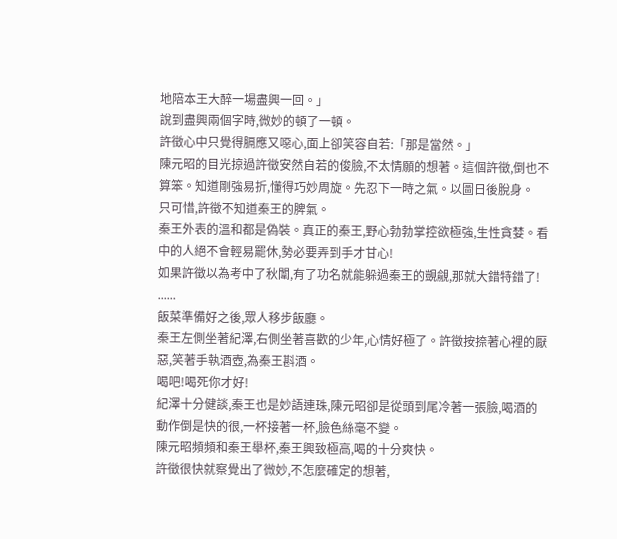地陪本王大醉一場盡興一回。」
說到盡興兩個字時,微妙的頓了一頓。
許徵心中只覺得膈應又噁心,面上卻笑容自若:「那是當然。」
陳元昭的目光掠過許徵安然自若的俊臉,不太情願的想著。這個許徵,倒也不算笨。知道剛強易折,懂得巧妙周旋。先忍下一時之氣。以圖日後脫身。
只可惜,許徵不知道秦王的脾氣。
秦王外表的溫和都是偽裝。真正的秦王,野心勃勃掌控欲極強,生性貪婪。看中的人絕不會輕易罷休,勢必要弄到手才甘心!
如果許徵以為考中了秋闈,有了功名就能躲過秦王的覬覦,那就大錯特錯了!
......
飯菜準備好之後,眾人移步飯廳。
秦王左側坐著紀澤,右側坐著喜歡的少年,心情好極了。許徵按捺著心裡的厭惡,笑著手執酒壺,為秦王斟酒。
喝吧!喝死你才好!
紀澤十分健談,秦王也是妙語連珠,陳元昭卻是從頭到尾冷著一張臉,喝酒的動作倒是快的很,一杯接著一杯,臉色絲毫不變。
陳元昭頻頻和秦王舉杯,秦王興致極高,喝的十分爽快。
許徵很快就察覺出了微妙,不怎麼確定的想著,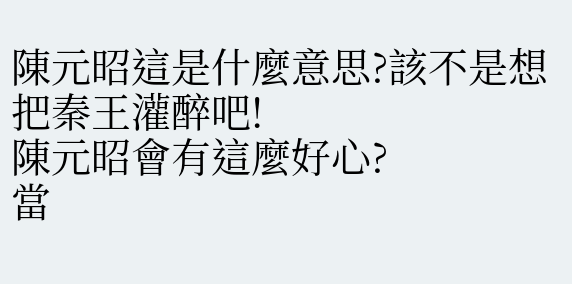陳元昭這是什麼意思?該不是想把秦王灌醉吧!
陳元昭會有這麼好心?
當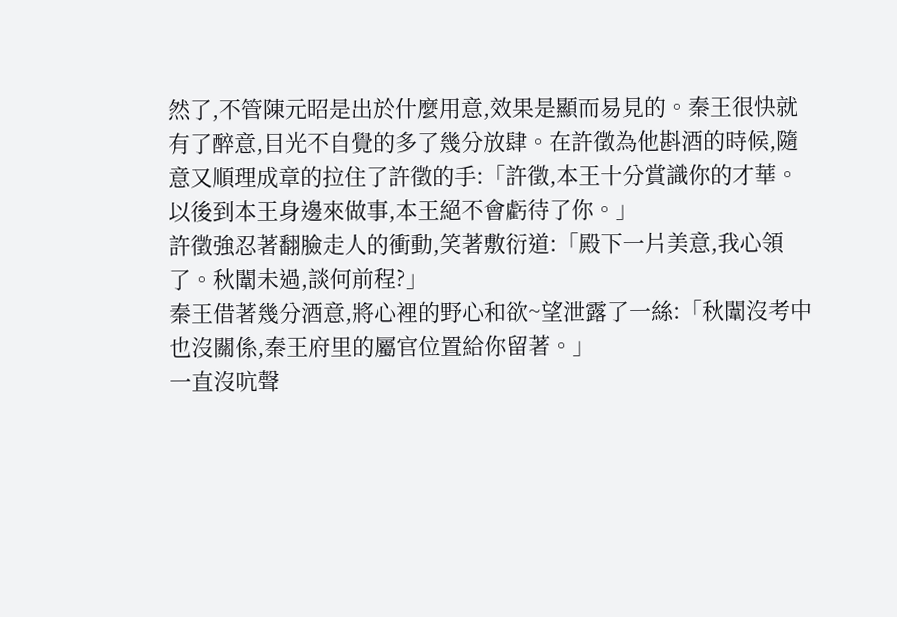然了,不管陳元昭是出於什麼用意,效果是顯而易見的。秦王很快就有了醉意,目光不自覺的多了幾分放肆。在許徵為他斟酒的時候,隨意又順理成章的拉住了許徵的手:「許徵,本王十分賞識你的才華。以後到本王身邊來做事,本王絕不會虧待了你。」
許徵強忍著翻臉走人的衝動,笑著敷衍道:「殿下一片美意,我心領了。秋闈未過,談何前程?」
秦王借著幾分酒意,將心裡的野心和欲~望泄露了一絲:「秋闈沒考中也沒關係,秦王府里的屬官位置給你留著。」
一直沒吭聲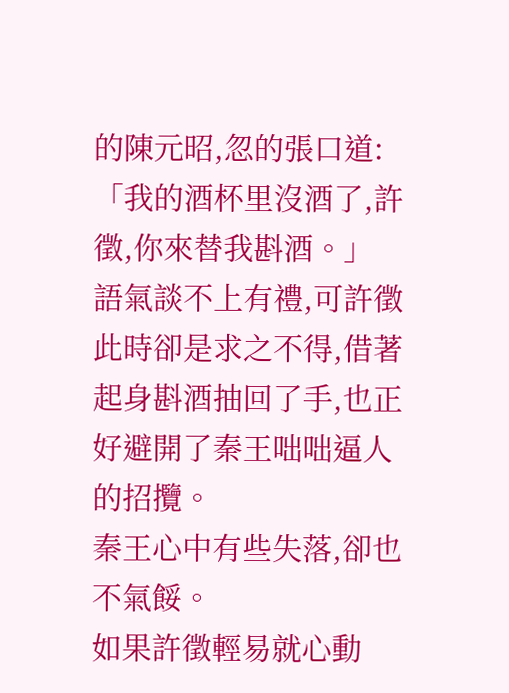的陳元昭,忽的張口道:「我的酒杯里沒酒了,許徵,你來替我斟酒。」
語氣談不上有禮,可許徵此時卻是求之不得,借著起身斟酒抽回了手,也正好避開了秦王咄咄逼人的招攬。
秦王心中有些失落,卻也不氣餒。
如果許徵輕易就心動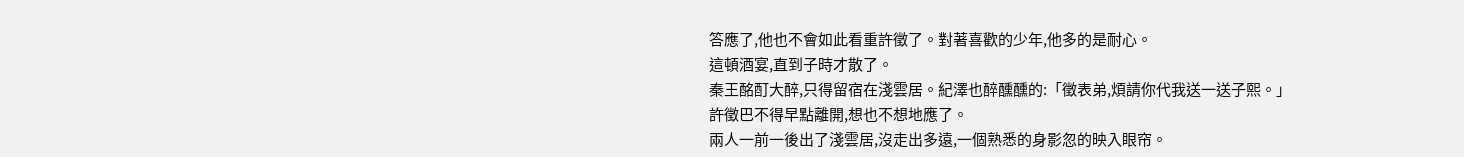答應了,他也不會如此看重許徵了。對著喜歡的少年,他多的是耐心。
這頓酒宴,直到子時才散了。
秦王酩酊大醉,只得留宿在淺雲居。紀澤也醉醺醺的:「徵表弟,煩請你代我送一送子熙。」
許徵巴不得早點離開,想也不想地應了。
兩人一前一後出了淺雲居,沒走出多遠,一個熟悉的身影忽的映入眼帘。